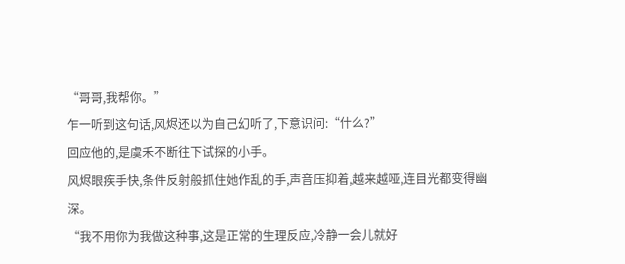“哥哥,我帮你。”
乍一听到这句话,风烬还以为自己幻听了,下意识问:“什么?”
回应他的,是虞禾不断往下试探的小手。
风烬眼疾手快,条件反射般抓住她作乱的手,声音压抑着,越来越哑,连目光都变得幽深。
“我不用你为我做这种事,这是正常的生理反应,冷静一会儿就好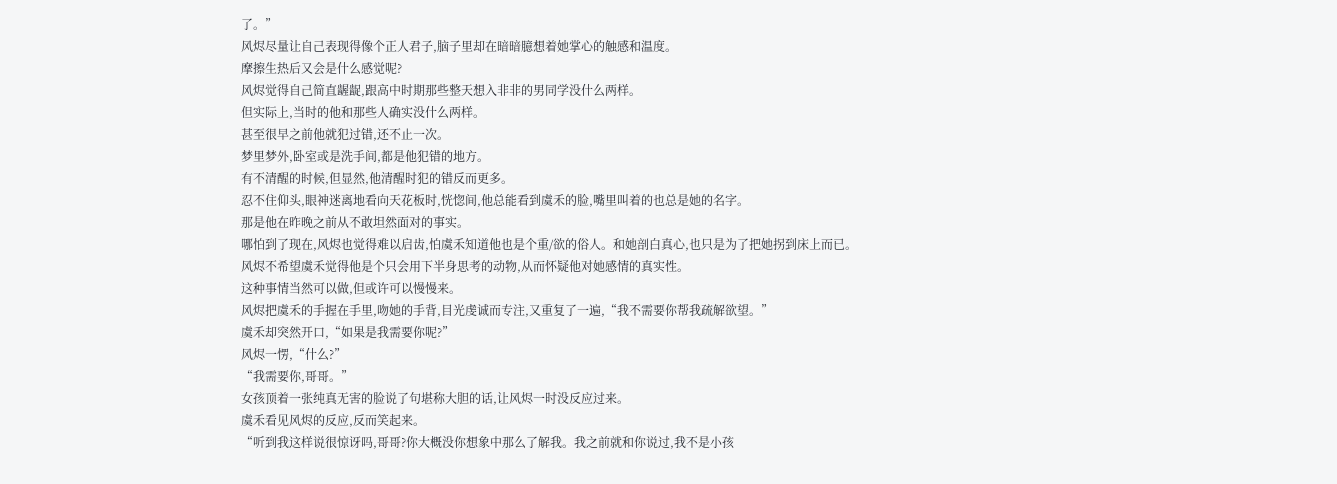了。”
风烬尽量让自己表现得像个正人君子,脑子里却在暗暗臆想着她掌心的触感和温度。
摩擦生热后又会是什么感觉呢?
风烬觉得自己简直龌龊,跟高中时期那些整天想入非非的男同学没什么两样。
但实际上,当时的他和那些人确实没什么两样。
甚至很早之前他就犯过错,还不止一次。
梦里梦外,卧室或是洗手间,都是他犯错的地方。
有不清醒的时候,但显然,他清醒时犯的错反而更多。
忍不住仰头,眼神迷离地看向天花板时,恍惚间,他总能看到虞禾的脸,嘴里叫着的也总是她的名字。
那是他在昨晚之前从不敢坦然面对的事实。
哪怕到了现在,风烬也觉得难以启齿,怕虞禾知道他也是个重/欲的俗人。和她剖白真心,也只是为了把她拐到床上而已。
风烬不希望虞禾觉得他是个只会用下半身思考的动物,从而怀疑他对她感情的真实性。
这种事情当然可以做,但或许可以慢慢来。
风烬把虞禾的手握在手里,吻她的手背,目光虔诚而专注,又重复了一遍,“我不需要你帮我疏解欲望。”
虞禾却突然开口,“如果是我需要你呢?”
风烬一愣,“什么?”
“我需要你,哥哥。”
女孩顶着一张纯真无害的脸说了句堪称大胆的话,让风烬一时没反应过来。
虞禾看见风烬的反应,反而笑起来。
“听到我这样说很惊讶吗,哥哥?你大概没你想象中那么了解我。我之前就和你说过,我不是小孩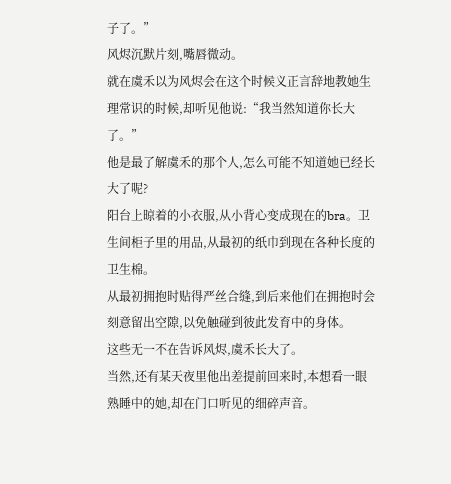子了。”
风烬沉默片刻,嘴唇微动。
就在虞禾以为风烬会在这个时候义正言辞地教她生理常识的时候,却听见他说:“我当然知道你长大了。”
他是最了解虞禾的那个人,怎么可能不知道她已经长大了呢?
阳台上晾着的小衣服,从小背心变成现在的bra。卫生间柜子里的用品,从最初的纸巾到现在各种长度的卫生棉。
从最初拥抱时贴得严丝合缝,到后来他们在拥抱时会刻意留出空隙,以免触碰到彼此发育中的身体。
这些无一不在告诉风烬,虞禾长大了。
当然,还有某天夜里他出差提前回来时,本想看一眼熟睡中的她,却在门口听见的细碎声音。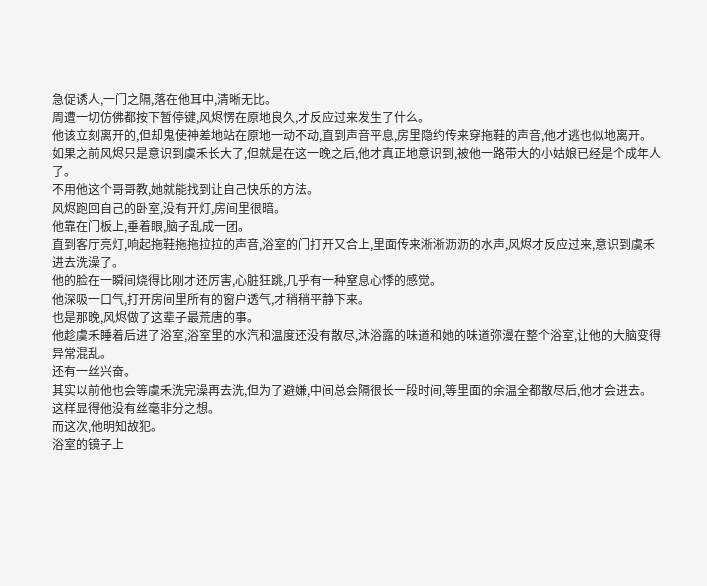急促诱人,一门之隔,落在他耳中,清晰无比。
周遭一切仿佛都按下暂停键,风烬愣在原地良久,才反应过来发生了什么。
他该立刻离开的,但却鬼使神差地站在原地一动不动,直到声音平息,房里隐约传来穿拖鞋的声音,他才逃也似地离开。
如果之前风烬只是意识到虞禾长大了,但就是在这一晚之后,他才真正地意识到,被他一路带大的小姑娘已经是个成年人了。
不用他这个哥哥教,她就能找到让自己快乐的方法。
风烬跑回自己的卧室,没有开灯,房间里很暗。
他靠在门板上,垂着眼,脑子乱成一团。
直到客厅亮灯,响起拖鞋拖拖拉拉的声音,浴室的门打开又合上,里面传来淅淅沥沥的水声,风烬才反应过来,意识到虞禾进去洗澡了。
他的脸在一瞬间烧得比刚才还厉害,心脏狂跳,几乎有一种窒息心悸的感觉。
他深吸一口气,打开房间里所有的窗户透气,才稍稍平静下来。
也是那晚,风烬做了这辈子最荒唐的事。
他趁虞禾睡着后进了浴室,浴室里的水汽和温度还没有散尽,沐浴露的味道和她的味道弥漫在整个浴室,让他的大脑变得异常混乱。
还有一丝兴奋。
其实以前他也会等虞禾洗完澡再去洗,但为了避嫌,中间总会隔很长一段时间,等里面的余温全都散尽后,他才会进去。
这样显得他没有丝毫非分之想。
而这次,他明知故犯。
浴室的镜子上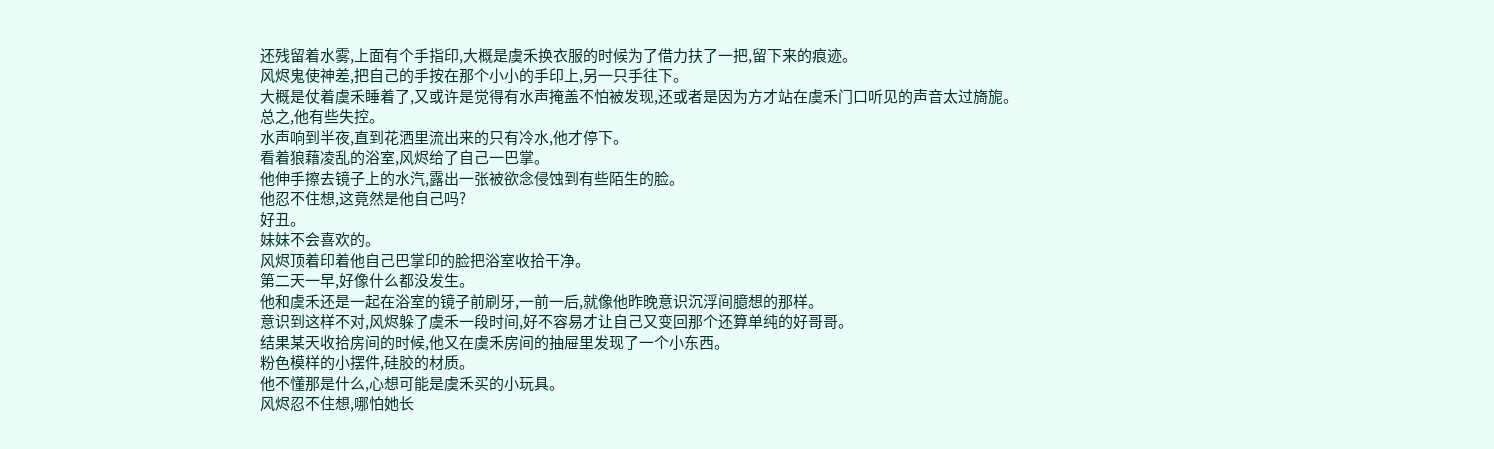还残留着水雾,上面有个手指印,大概是虞禾换衣服的时候为了借力扶了一把,留下来的痕迹。
风烬鬼使神差,把自己的手按在那个小小的手印上,另一只手往下。
大概是仗着虞禾睡着了,又或许是觉得有水声掩盖不怕被发现,还或者是因为方才站在虞禾门口听见的声音太过旖旎。
总之,他有些失控。
水声响到半夜,直到花洒里流出来的只有冷水,他才停下。
看着狼藉凌乱的浴室,风烬给了自己一巴掌。
他伸手擦去镜子上的水汽,露出一张被欲念侵蚀到有些陌生的脸。
他忍不住想,这竟然是他自己吗?
好丑。
妹妹不会喜欢的。
风烬顶着印着他自己巴掌印的脸把浴室收拾干净。
第二天一早,好像什么都没发生。
他和虞禾还是一起在浴室的镜子前刷牙,一前一后,就像他昨晚意识沉浮间臆想的那样。
意识到这样不对,风烬躲了虞禾一段时间,好不容易才让自己又变回那个还算单纯的好哥哥。
结果某天收拾房间的时候,他又在虞禾房间的抽屉里发现了一个小东西。
粉色模样的小摆件,硅胶的材质。
他不懂那是什么,心想可能是虞禾买的小玩具。
风烬忍不住想,哪怕她长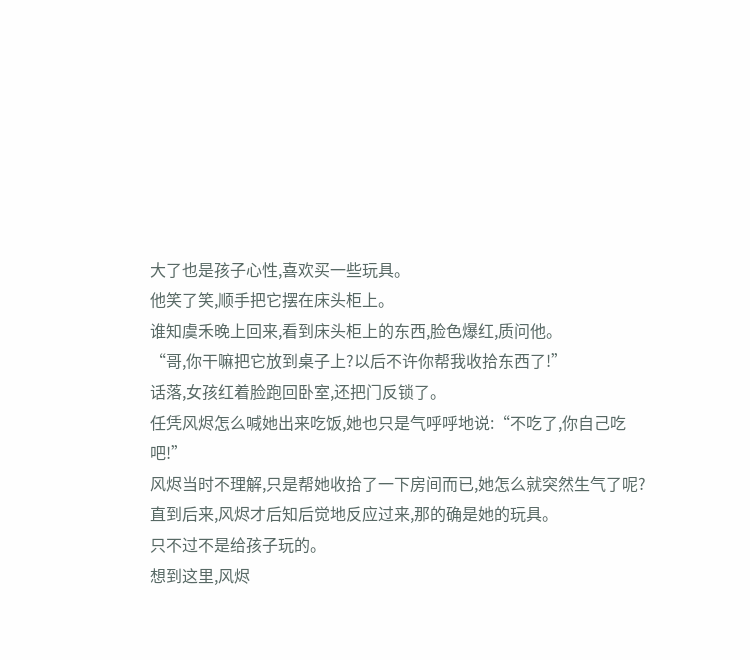大了也是孩子心性,喜欢买一些玩具。
他笑了笑,顺手把它摆在床头柜上。
谁知虞禾晚上回来,看到床头柜上的东西,脸色爆红,质问他。
“哥,你干嘛把它放到桌子上?以后不许你帮我收拾东西了!”
话落,女孩红着脸跑回卧室,还把门反锁了。
任凭风烬怎么喊她出来吃饭,她也只是气呼呼地说:“不吃了,你自己吃吧!”
风烬当时不理解,只是帮她收拾了一下房间而已,她怎么就突然生气了呢?
直到后来,风烬才后知后觉地反应过来,那的确是她的玩具。
只不过不是给孩子玩的。
想到这里,风烬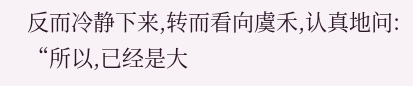反而冷静下来,转而看向虞禾,认真地问:
“所以,已经是大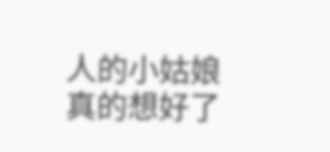人的小姑娘真的想好了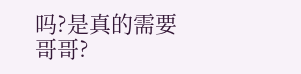吗?是真的需要哥哥?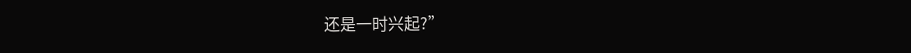还是一时兴起?”